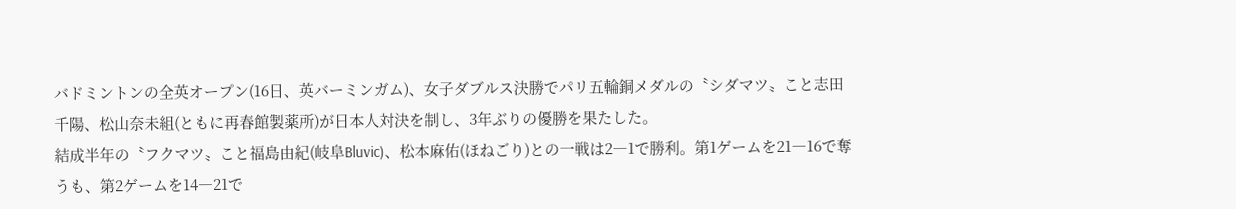バドミントンの全英オープン(16日、英バーミンガム)、女子ダブルス決勝でパリ五輪銅メダルの〝シダマツ〟こと志田千陽、松山奈未組(ともに再春館製薬所)が日本人対決を制し、3年ぶりの優勝を果たした。
結成半年の〝フクマツ〟こと福島由紀(岐阜Bluvic)、松本麻佑(ほねごり)との一戦は2―1で勝利。第1ゲームを21―16で奪うも、第2ゲームを14―21で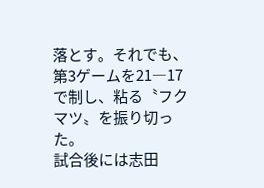落とす。それでも、第3ゲームを21―17で制し、粘る〝フクマツ〟を振り切った。
試合後には志田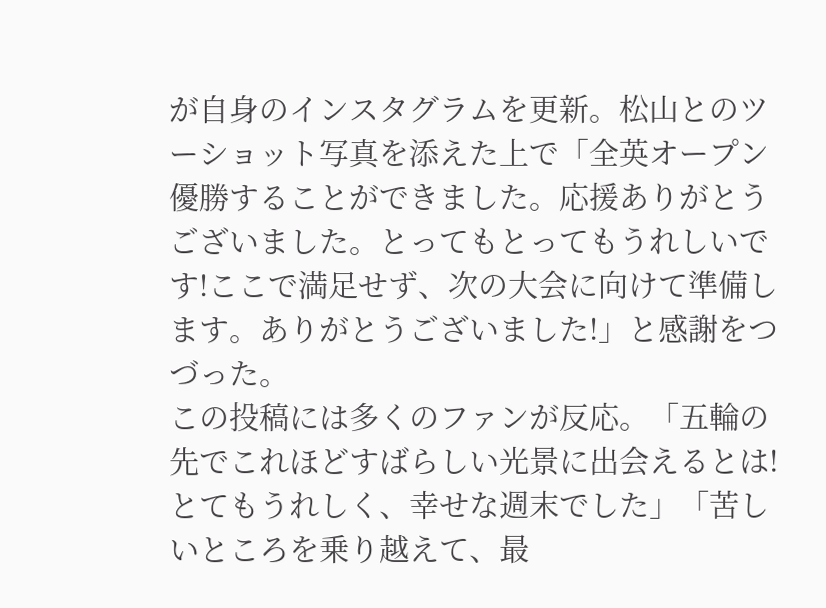が自身のインスタグラムを更新。松山とのツーショット写真を添えた上で「全英オープン優勝することができました。応援ありがとうございました。とってもとってもうれしいです!ここで満足せず、次の大会に向けて準備します。ありがとうございました!」と感謝をつづった。
この投稿には多くのファンが反応。「五輪の先でこれほどすばらしい光景に出会えるとは!とてもうれしく、幸せな週末でした」「苦しいところを乗り越えて、最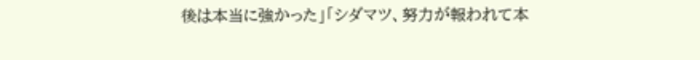後は本当に強かった」「シダマツ、努力が報われて本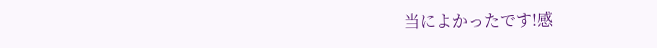当によかったです!感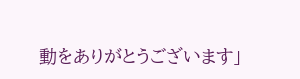動をありがとうございます」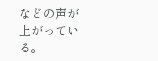などの声が上がっている。